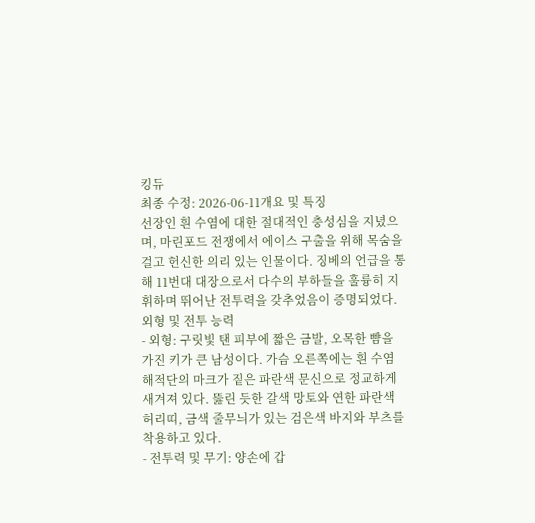킹듀
최종 수정: 2026-06-11개요 및 특징
선장인 흰 수염에 대한 절대적인 충성심을 지녔으며, 마린포드 전쟁에서 에이스 구출을 위해 목숨을 걸고 헌신한 의리 있는 인물이다. 징베의 언급을 통해 11번대 대장으로서 다수의 부하들을 훌륭히 지휘하며 뛰어난 전투력을 갖추었음이 증명되었다.
외형 및 전투 능력
- 외형: 구릿빛 탠 피부에 짧은 금발, 오목한 뺨을 가진 키가 큰 남성이다. 가슴 오른쪽에는 흰 수염 해적단의 마크가 짙은 파란색 문신으로 정교하게 새겨져 있다. 뚫린 듯한 갈색 망토와 연한 파란색 허리띠, 금색 줄무늬가 있는 검은색 바지와 부츠를 착용하고 있다.
- 전투력 및 무기: 양손에 갑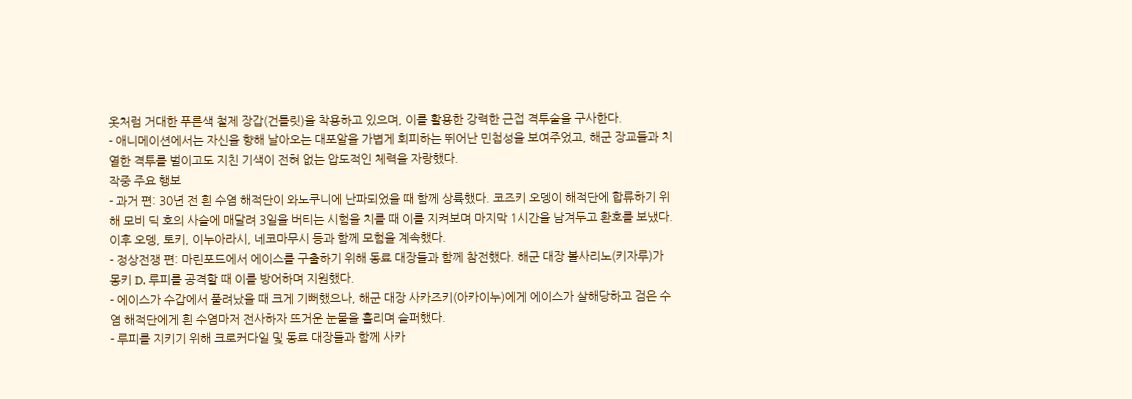옷처럼 거대한 푸른색 철제 장갑(건틀릿)을 착용하고 있으며, 이를 활용한 강력한 근접 격투술을 구사한다.
- 애니메이션에서는 자신을 향해 날아오는 대포알을 가볍게 회피하는 뛰어난 민첩성을 보여주었고, 해군 장교들과 치열한 격투를 벌이고도 지친 기색이 전혀 없는 압도적인 체력을 자랑했다.
작중 주요 행보
- 과거 편: 30년 전 흰 수염 해적단이 와노쿠니에 난파되었을 때 함께 상륙했다. 코즈키 오뎅이 해적단에 합류하기 위해 모비 딕 호의 사슬에 매달려 3일을 버티는 시험을 치를 때 이를 지켜보며 마지막 1시간을 남겨두고 환호를 보냈다. 이후 오뎅, 토키, 이누아라시, 네코마무시 등과 함께 모험을 계속했다.
- 정상전쟁 편: 마린포드에서 에이스를 구출하기 위해 동료 대장들과 함께 참전했다. 해군 대장 볼사리노(키자루)가 몽키 D. 루피를 공격할 때 이를 방어하며 지원했다.
- 에이스가 수갑에서 풀려났을 때 크게 기뻐했으나, 해군 대장 사카즈키(아카이누)에게 에이스가 살해당하고 검은 수염 해적단에게 흰 수염마저 전사하자 뜨거운 눈물을 흘리며 슬퍼했다.
- 루피를 지키기 위해 크로커다일 및 동료 대장들과 함께 사카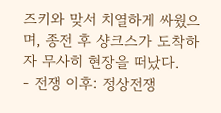즈키와 맞서 치열하게 싸웠으며, 종전 후 샹크스가 도착하자 무사히 현장을 떠났다.
- 전쟁 이후: 정상전쟁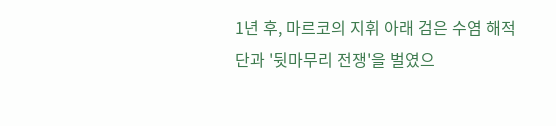1년 후, 마르코의 지휘 아래 검은 수염 해적단과 '뒷마무리 전쟁'을 벌였으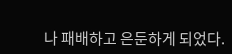나 패배하고 은둔하게 되었다.